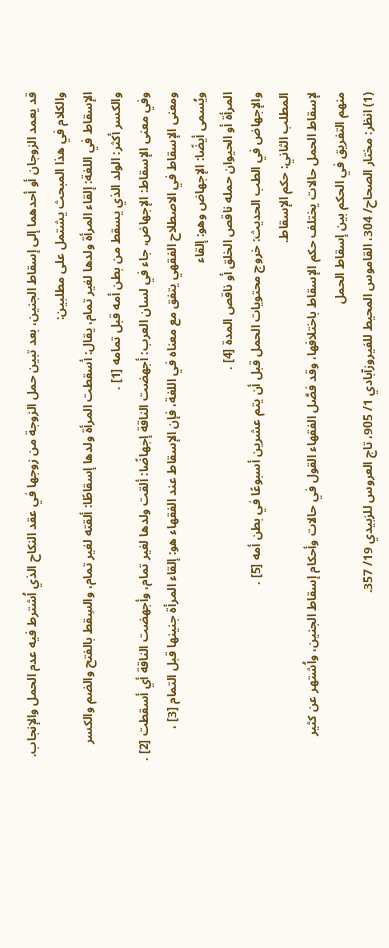قد يعمد الزوجان أو أحدهما إلى إسقاط الجنين، بعد تبين حمل الزوجة من زوجها في عقد النكاح الذي اُشترط فيه عدم الحمل والإنجاب.
والكلام في هذا المبحث يشتمل على مطلبين:
الإسقاط في اللغة: إلقاء المرأة ولدها لغير تمام، يقال: أسقطت المرأة ولدها إسقاطًا: ألقته لغير تمام، والسِقط بالفتح والضم والكسر والكسر أكثر: الولد الذي يسقط من بطن أمه قبل تمامه [1] .
وفي معنى الإسقاط: الإجهاض، جاء في لسان العرب: أجهضت الناقة إجهاضًا: ألقت ولدها لغير تمام، وأجهضت الناقة أي أسقطت [2] .
ومعنى الإسقاط في الاصطلاح الفقهي يتفق مع معناه في اللغة، فإن الإسقاط عند الفقهاء هو: إلقاء المرأة جنينها قبل التمام [3] ، ويُسمى أيضًا: الإجهاض وهو: إلقاء
المرأة أو الحيوان حمله ناقص الخلق أو ناقص المدة [4] .
والإجهاض في الطب الحديث: خروج محتويات الحمل قبل أن يتم عشرين أسبوعًا في بطن أمه [5] .
المطلب الثاني: حكم الإسقاط.
لإسقاط الحمل حالات يختلف حكم الإسقاط باختلافها، وقد فصَّل الفقهاء القول في حالات وأحكام إسقاط الجنين، واُشتهر عن كثير منهم التفريق في الحكم بين إسقاط الحمل
(1) انظر: مختار الصحاح/ 304، القاموس المحيط للفيروزآبادي 1/ 905، تاج العروس للزبيدي 19/ 357.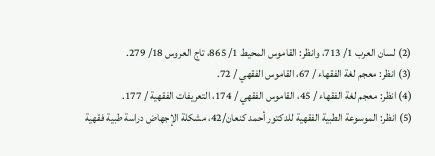(2) لسان العرب 1/ 713، وانظر: القاموس المحيط 1/ 865، تاج العروس 18/ 279.
(3) انظر: معجم لغة الفقهاء / 67، القاموس الفقهي / 72.
(4) انظر: معجم لغة الفقهاء / 45، القاموس الفقهي / 174، التعريفات الفقهية / 177.
(5) انظر: الموسوعة الطبية الفقهية للدكتور أحمد كنعان/42، مشكلة الإجهاض دراسة طبية فقهية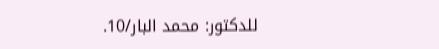للدكتور: محمد البار/10.